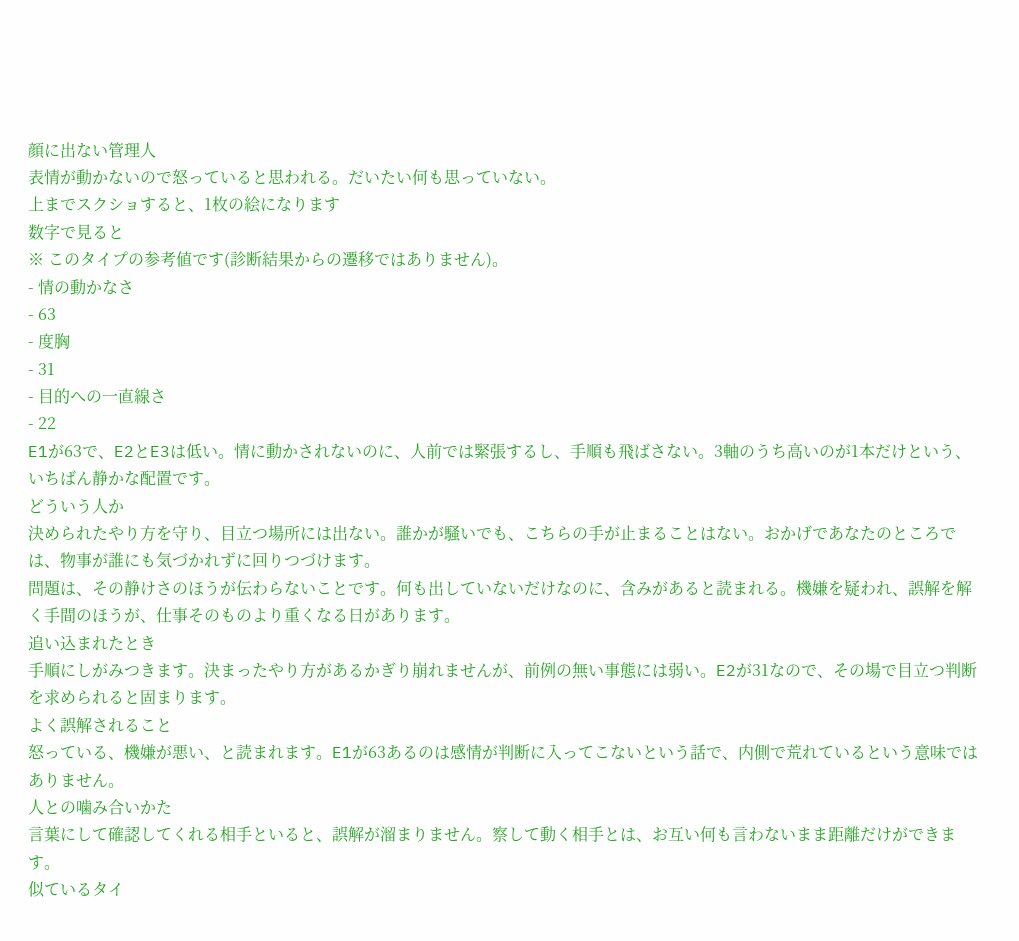顔に出ない管理人
表情が動かないので怒っていると思われる。だいたい何も思っていない。
上までスクショすると、1枚の絵になります
数字で見ると
※ このタイプの参考値です(診断結果からの遷移ではありません)。
- 情の動かなさ
- 63
- 度胸
- 31
- 目的への一直線さ
- 22
E1が63で、E2とE3は低い。情に動かされないのに、人前では緊張するし、手順も飛ばさない。3軸のうち高いのが1本だけという、いちばん静かな配置です。
どういう人か
決められたやり方を守り、目立つ場所には出ない。誰かが騒いでも、こちらの手が止まることはない。おかげであなたのところでは、物事が誰にも気づかれずに回りつづけます。
問題は、その静けさのほうが伝わらないことです。何も出していないだけなのに、含みがあると読まれる。機嫌を疑われ、誤解を解く手間のほうが、仕事そのものより重くなる日があります。
追い込まれたとき
手順にしがみつきます。決まったやり方があるかぎり崩れませんが、前例の無い事態には弱い。E2が31なので、その場で目立つ判断を求められると固まります。
よく誤解されること
怒っている、機嫌が悪い、と読まれます。E1が63あるのは感情が判断に入ってこないという話で、内側で荒れているという意味ではありません。
人との噛み合いかた
言葉にして確認してくれる相手といると、誤解が溜まりません。察して動く相手とは、お互い何も言わないまま距離だけができます。
似ているタイ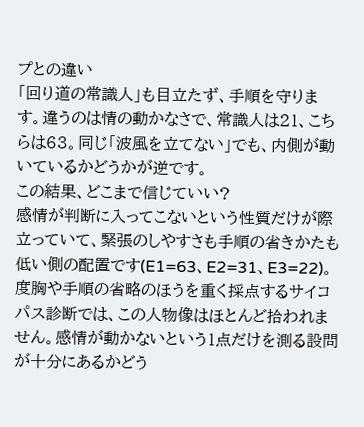プとの違い
「回り道の常識人」も目立たず、手順を守ります。違うのは情の動かなさで、常識人は21、こちらは63。同じ「波風を立てない」でも、内側が動いているかどうかが逆です。
この結果、どこまで信じていい?
感情が判断に入ってこないという性質だけが際立っていて、緊張のしやすさも手順の省きかたも低い側の配置です(E1=63、E2=31、E3=22)。度胸や手順の省略のほうを重く採点するサイコパス診断では、この人物像はほとんど拾われません。感情が動かないという1点だけを測る設問が十分にあるかどう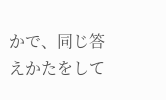かで、同じ答えかたをして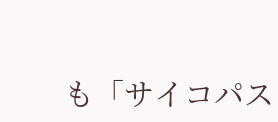も「サイコパス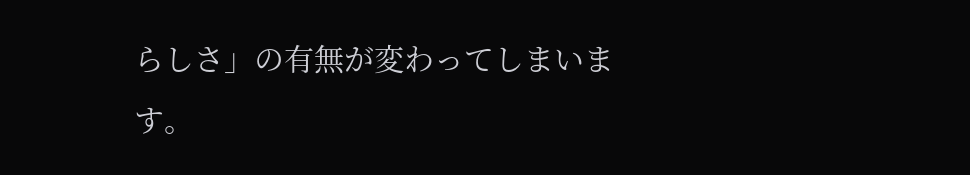らしさ」の有無が変わってしまいます。